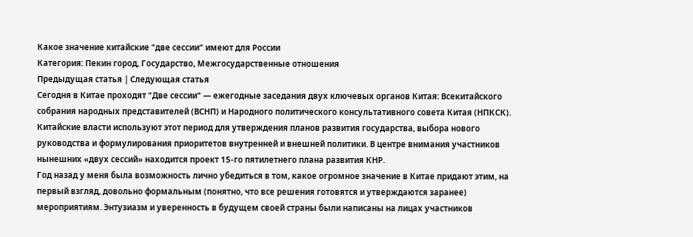Какое значение китайские "две сессии" имеют для России
Категория: Пекин город, Государство, Межгосударственные отношения
Предыдущая статья | Следующая статья
Сегодня в Китае проходят "Две сессии" — ежегодные заседания двух ключевых органов Китая: Всекитайского собрания народных представителей (ВСНП) и Народного политического консультативного совета Китая (НПКСК). Китайские власти используют этот период для утверждения планов развития государства, выбора нового руководства и формулирования приоритетов внутренней и внешней политики. В центре внимания участников нынешних «двух сессий» находится проект 15-го пятилетнего плана развития КНР.
Год назад у меня была возможность лично убедиться в том, какое огромное значение в Китае придают этим, на первый взгляд, довольно формальным (понятно, что все решения готовятся и утверждаются заранее) мероприятиям. Энтузиазм и уверенность в будущем своей страны были написаны на лицах участников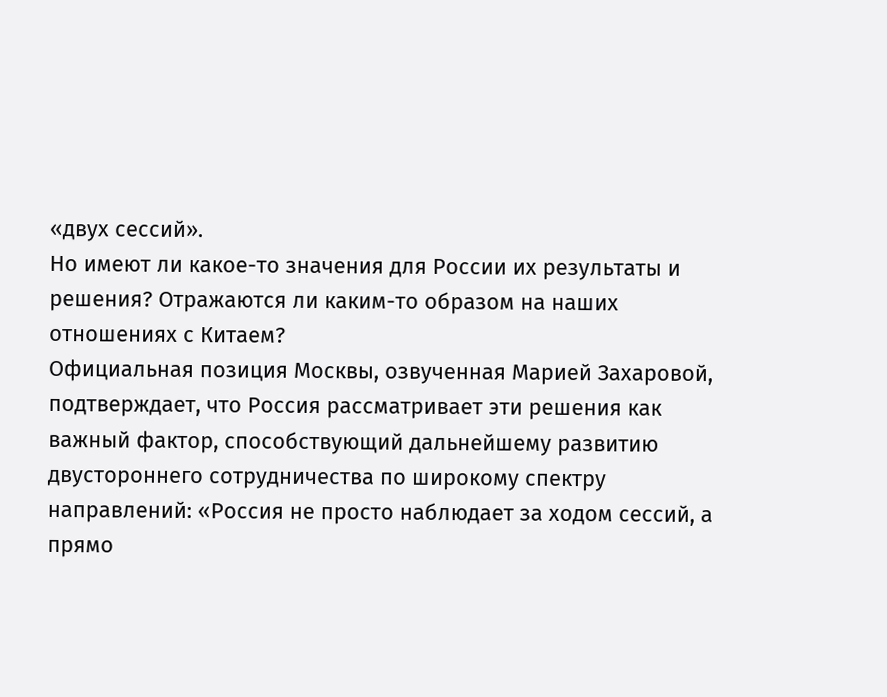«двух сессий».
Но имеют ли какое-то значения для России их результаты и решения? Отражаются ли каким-то образом на наших отношениях с Китаем?
Официальная позиция Москвы, озвученная Марией Захаровой, подтверждает, что Россия рассматривает эти решения как важный фактор, способствующий дальнейшему развитию двустороннего сотрудничества по широкому спектру направлений: «Россия не просто наблюдает за ходом сессий, а прямо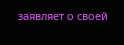заявляет о своей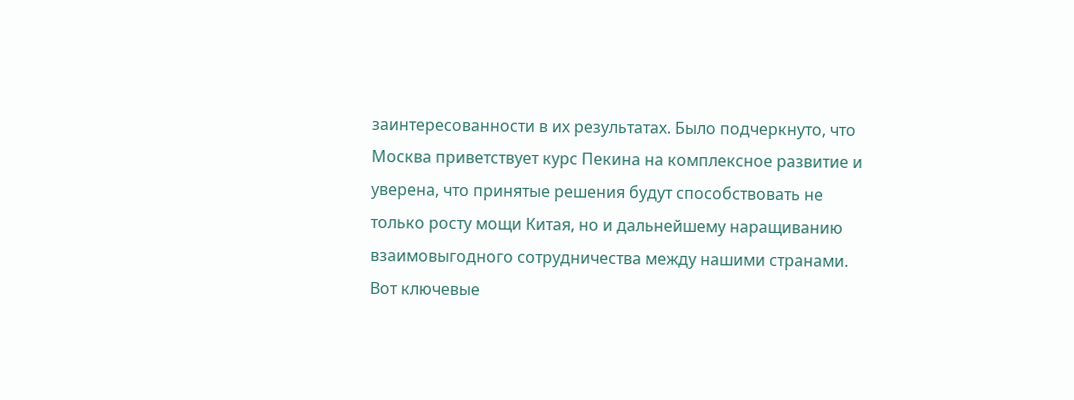заинтересованности в их результатах. Было подчеркнуто, что Москва приветствует курс Пекина на комплексное развитие и уверена, что принятые решения будут способствовать не только росту мощи Китая, но и дальнейшему наращиванию взаимовыгодного сотрудничества между нашими странами.
Вот ключевые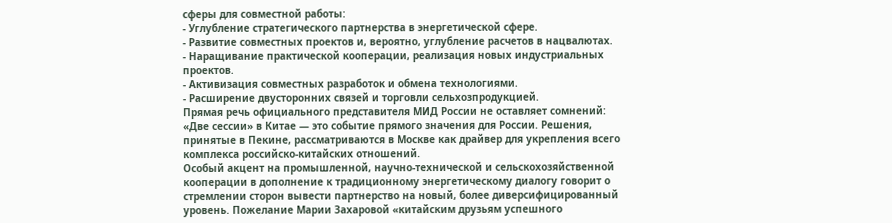сферы для совместной работы:
- Углубление стратегического партнерства в энергетической сфере.
- Развитие совместных проектов и, вероятно, углубление расчетов в нацвалютах.
- Наращивание практической кооперации, реализация новых индустриальных проектов.
- Активизация совместных разработок и обмена технологиями.
- Расширение двусторонних связей и торговли сельхозпродукцией.
Прямая речь официального представителя МИД России не оставляет сомнений: «Две сессии» в Китае — это событие прямого значения для России. Решения, принятые в Пекине, рассматриваются в Москве как драйвер для укрепления всего комплекса российско-китайских отношений.
Особый акцент на промышленной, научно-технической и сельскохозяйственной кооперации в дополнение к традиционному энергетическому диалогу говорит о стремлении сторон вывести партнерство на новый, более диверсифицированный уровень. Пожелание Марии Захаровой «китайским друзьям успешного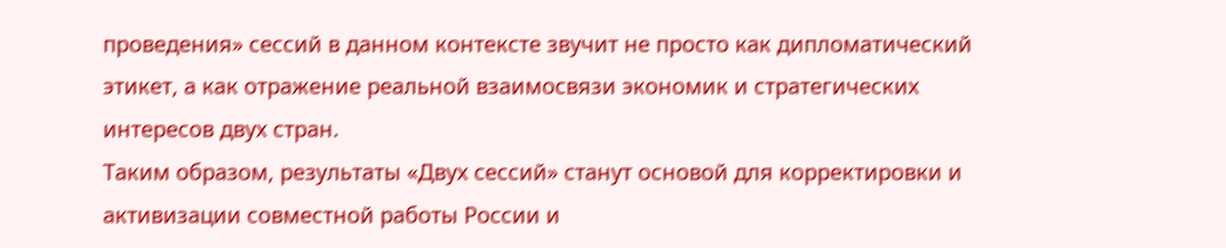проведения» сессий в данном контексте звучит не просто как дипломатический этикет, а как отражение реальной взаимосвязи экономик и стратегических интересов двух стран.
Таким образом, результаты «Двух сессий» станут основой для корректировки и активизации совместной работы России и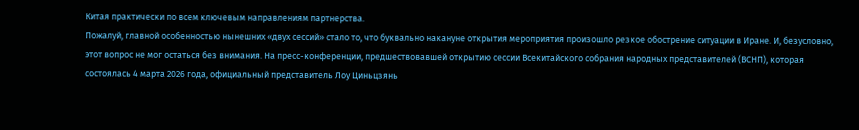Китая практически по всем ключевым направлениям партнерства.
Пожалуй, главной особенностью нынешних «двух сессий» стало то, что буквально накануне открытия мероприятия произошло резкое обострение ситуации в Иране. И, безусловно, этот вопрос не мог остаться без внимания. На пресс-конференции, предшествовавшей открытию сессии Всекитайского собрания народных представителей (ВСНП), которая состоялась 4 марта 2026 года, официальный представитель Лоу Циньцзянь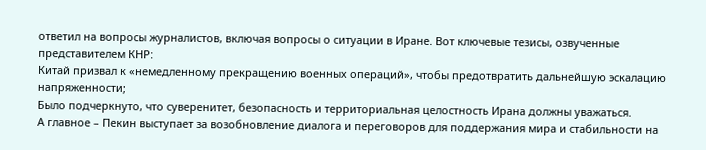ответил на вопросы журналистов, включая вопросы о ситуации в Иране. Вот ключевые тезисы, озвученные представителем КНР:
Китай призвал к «немедленному прекращению военных операций», чтобы предотвратить дальнейшую эскалацию напряженности;
Было подчеркнуто, что суверенитет, безопасность и территориальная целостность Ирана должны уважаться.
А главное – Пекин выступает за возобновление диалога и переговоров для поддержания мира и стабильности на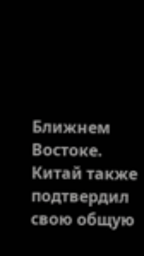Ближнем Востоке.
Китай также подтвердил свою общую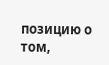позицию о том,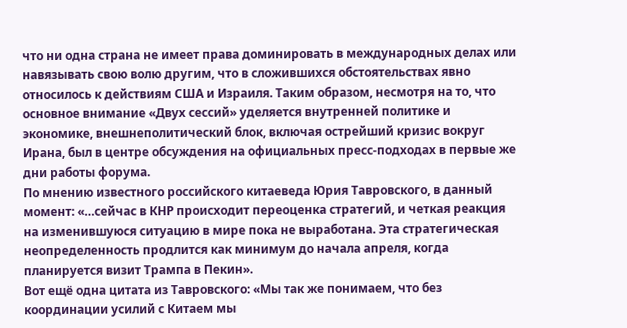что ни одна страна не имеет права доминировать в международных делах или навязывать свою волю другим, что в сложившихся обстоятельствах явно относилось к действиям США и Израиля. Таким образом, несмотря на то, что основное внимание «Двух сессий» уделяется внутренней политике и экономике, внешнеполитический блок, включая острейший кризис вокруг Ирана, был в центре обсуждения на официальных пресс-подходах в первые же дни работы форума.
По мнению известного российского китаеведа Юрия Тавровского, в данный момент: «…сейчас в КНР происходит переоценка стратегий, и четкая реакция на изменившуюся ситуацию в мире пока не выработана. Эта стратегическая неопределенность продлится как минимум до начала апреля, когда планируется визит Трампа в Пекин».
Вот ещё одна цитата из Тавровского: «Мы так же понимаем, что без координации усилий с Китаем мы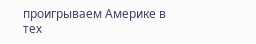проигрываем Америке в тех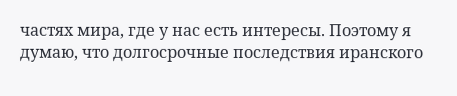частях мира, где у нас есть интересы. Поэтому я думаю, что долгосрочные последствия иранского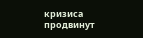кризиса продвинут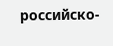российско-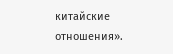китайские отношения».